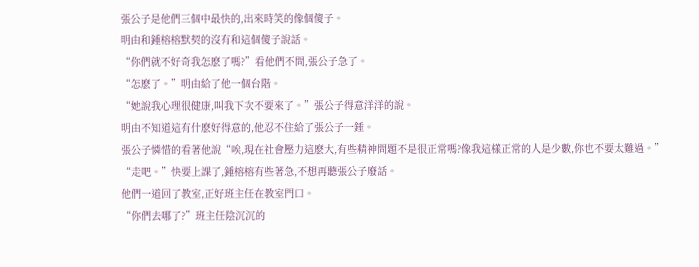張公子是他們三個中最快的,出來時笑的像個傻子。
明由和鍾榕榕默契的沒有和這個傻子說話。
“你們就不好奇我怎麽了嗎?”看他們不問,張公子急了。
“怎麽了。”明由給了他一個台階。
“她說我心理很健康,叫我下次不要來了。”張公子得意洋洋的說。
明由不知道這有什麽好得意的,他忍不住給了張公子一錘。
張公子憐惜的看著他說“唉,現在社會壓力這麽大,有些精神問題不是很正常嗎?像我這樣正常的人是少數,你也不要太難過。”
“走吧。”快要上課了,鍾榕榕有些著急,不想再聽張公子廢話。
他們一道回了教室,正好班主任在教室門口。
“你們去哪了?”班主任陰沉沉的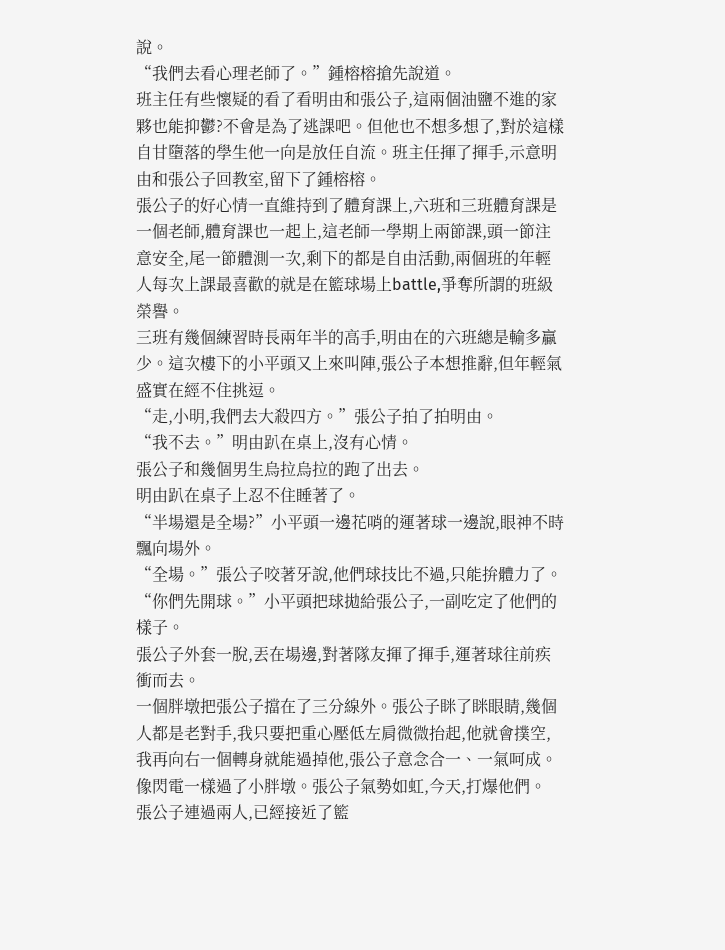說。
“我們去看心理老師了。”鍾榕榕搶先說道。
班主任有些懷疑的看了看明由和張公子,這兩個油鹽不進的家夥也能抑鬱?不會是為了逃課吧。但他也不想多想了,對於這樣自甘墮落的學生他一向是放任自流。班主任揮了揮手,示意明由和張公子回教室,留下了鍾榕榕。
張公子的好心情一直維持到了體育課上,六班和三班體育課是一個老師,體育課也一起上,這老師一學期上兩節課,頭一節注意安全,尾一節體測一次,剩下的都是自由活動,兩個班的年輕人每次上課最喜歡的就是在籃球場上battle,爭奪所謂的班級榮譽。
三班有幾個練習時長兩年半的高手,明由在的六班總是輸多贏少。這次樓下的小平頭又上來叫陣,張公子本想推辭,但年輕氣盛實在經不住挑逗。
“走,小明,我們去大殺四方。”張公子拍了拍明由。
“我不去。”明由趴在桌上,沒有心情。
張公子和幾個男生烏拉烏拉的跑了出去。
明由趴在桌子上忍不住睡著了。
“半場還是全場?”小平頭一邊花哨的運著球一邊說,眼神不時飄向場外。
“全場。”張公子咬著牙說,他們球技比不過,只能拚體力了。
“你們先開球。”小平頭把球拋給張公子,一副吃定了他們的樣子。
張公子外套一脫,丟在場邊,對著隊友揮了揮手,運著球往前疾衝而去。
一個胖墩把張公子擋在了三分線外。張公子眯了眯眼睛,幾個人都是老對手,我只要把重心壓低左肩微微抬起,他就會撲空,我再向右一個轉身就能過掉他,張公子意念合一、一氣呵成。像閃電一樣過了小胖墩。張公子氣勢如虹,今天,打爆他們。
張公子連過兩人,已經接近了籃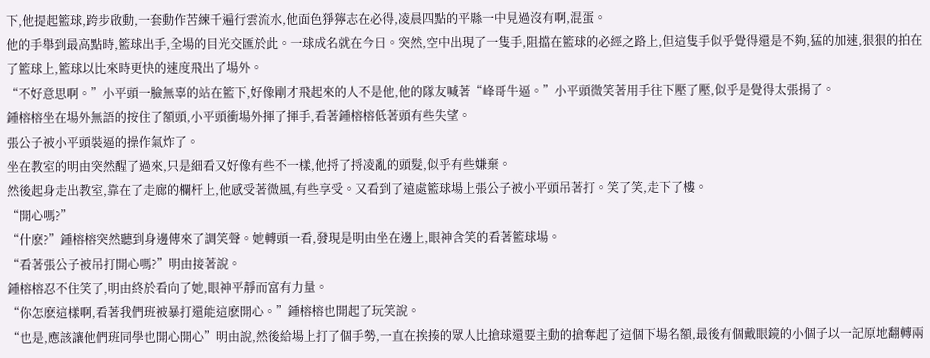下,他提起籃球,跨步啟動,一套動作苦練千遍行雲流水,他面色猙獰志在必得,凌晨四點的平縣一中見過沒有啊,混蛋。
他的手舉到最高點時,籃球出手,全場的目光交匯於此。一球成名就在今日。突然,空中出現了一隻手,阻擋在籃球的必經之路上,但這隻手似乎覺得還是不夠,猛的加速,狠狠的拍在了籃球上,籃球以比來時更快的速度飛出了場外。
“不好意思啊。”小平頭一臉無辜的站在籃下,好像剛才飛起來的人不是他,他的隊友喊著“峰哥牛逼。”小平頭微笑著用手往下壓了壓,似乎是覺得太張揚了。
鍾榕榕坐在場外無語的按住了額頭,小平頭衝場外揮了揮手,看著鍾榕榕低著頭有些失望。
張公子被小平頭裝逼的操作氣炸了。
坐在教室的明由突然醒了過來,只是細看又好像有些不一樣,他捋了捋凌亂的頭髮,似乎有些嫌棄。
然後起身走出教室,靠在了走廊的欄杆上,他感受著微風,有些享受。又看到了遠處籃球場上張公子被小平頭吊著打。笑了笑,走下了樓。
“開心嗎?”
“什麽?”鍾榕榕突然聽到身邊傳來了調笑聲。她轉頭一看,發現是明由坐在邊上,眼神含笑的看著籃球場。
“看著張公子被吊打開心嗎?”明由接著說。
鍾榕榕忍不住笑了,明由終於看向了她,眼神平靜而富有力量。
“你怎麽這樣啊,看著我們班被暴打還能這麽開心。”鍾榕榕也開起了玩笑說。
“也是,應該讓他們班同學也開心開心”明由說,然後給場上打了個手勢,一直在挨揍的眾人比搶球還要主動的搶奪起了這個下場名額,最後有個戴眼鏡的小個子以一記原地翻轉兩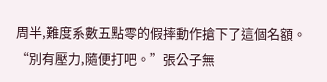周半,難度系數五點零的假摔動作搶下了這個名額。
“別有壓力,隨便打吧。”張公子無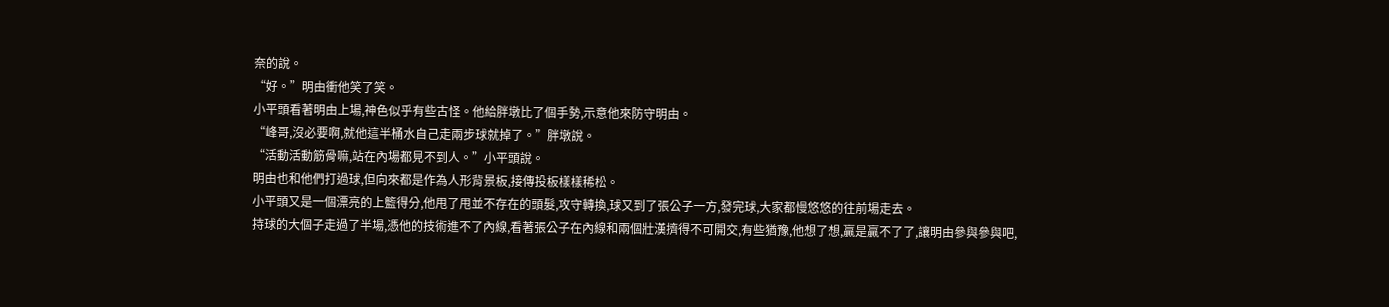奈的說。
“好。”明由衝他笑了笑。
小平頭看著明由上場,神色似乎有些古怪。他給胖墩比了個手勢,示意他來防守明由。
“峰哥,沒必要啊,就他這半桶水自己走兩步球就掉了。”胖墩說。
“活動活動筋骨嘛,站在內場都見不到人。”小平頭說。
明由也和他們打過球,但向來都是作為人形背景板,接傳投板樣樣稀松。
小平頭又是一個漂亮的上籃得分,他甩了甩並不存在的頭髮,攻守轉換,球又到了張公子一方,發完球,大家都慢悠悠的往前場走去。
持球的大個子走過了半場,憑他的技術進不了內線,看著張公子在內線和兩個壯漢擠得不可開交,有些猶豫,他想了想,贏是贏不了了,讓明由參與參與吧,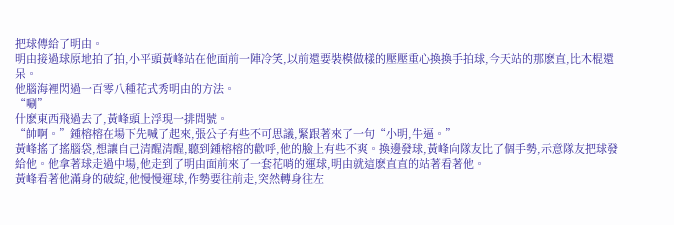把球傳給了明由。
明由接過球原地拍了拍,小平頭黃峰站在他面前一陣冷笑,以前還要裝模做樣的壓壓重心換換手拍球,今天站的那麽直,比木棍還呆。
他腦海裡閃過一百零八種花式秀明由的方法。
“唰”
什麽東西飛過去了,黃峰頭上浮現一排問號。
“帥啊。”鍾榕榕在場下先喊了起來,張公子有些不可思議,緊跟著來了一句“小明,牛逼。”
黃峰搖了搖腦袋,想讓自己清醒清醒,聽到鍾榕榕的歡呼,他的臉上有些不爽。換邊發球,黃峰向隊友比了個手勢,示意隊友把球發給他。他拿著球走過中場,他走到了明由面前來了一套花哨的運球,明由就這麽直直的站著看著他。
黃峰看著他滿身的破綻,他慢慢運球,作勢要往前走,突然轉身往左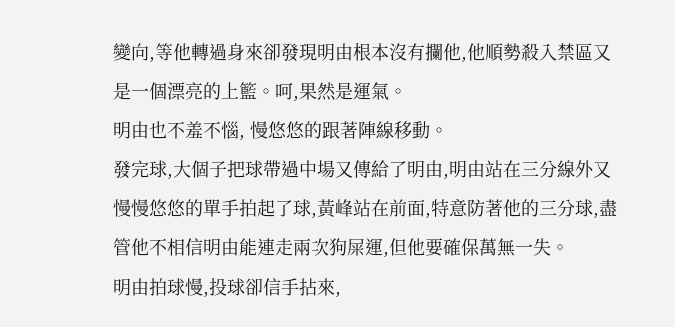變向,等他轉過身來卻發現明由根本沒有攔他,他順勢殺入禁區又是一個漂亮的上籃。呵,果然是運氣。
明由也不羞不惱, 慢悠悠的跟著陣線移動。
發完球,大個子把球帶過中場又傳給了明由,明由站在三分線外又慢慢悠悠的單手拍起了球,黃峰站在前面,特意防著他的三分球,盡管他不相信明由能連走兩次狗屎運,但他要確保萬無一失。
明由拍球慢,投球卻信手拈來,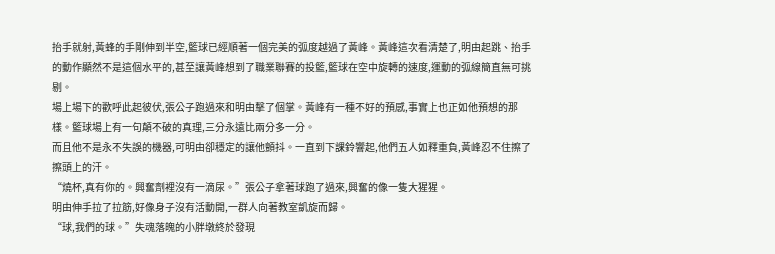抬手就射,黃蜂的手剛伸到半空,籃球已經順著一個完美的弧度越過了黃峰。黃峰這次看清楚了,明由起跳、抬手的動作顯然不是這個水平的,甚至讓黃峰想到了職業聯賽的投籃,籃球在空中旋轉的速度,運動的弧線簡直無可挑剔。
場上場下的歡呼此起彼伏,張公子跑過來和明由擊了個掌。黃峰有一種不好的預感,事實上也正如他預想的那樣。籃球場上有一句顛不破的真理,三分永遠比兩分多一分。
而且他不是永不失誤的機器,可明由卻穩定的讓他顫抖。一直到下課鈴響起,他們五人如釋重負,黃峰忍不住擦了擦頭上的汗。
“燒杯,真有你的。興奮劑裡沒有一滴尿。”張公子拿著球跑了過來,興奮的像一隻大猩猩。
明由伸手拉了拉筋,好像身子沒有活動開,一群人向著教室凱旋而歸。
“球,我們的球。”失魂落魄的小胖墩終於發現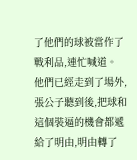了他們的球被當作了戰利品,連忙喊道。
他們已經走到了場外,張公子聽到後,把球和這個裝逼的機會都遞給了明由,明由轉了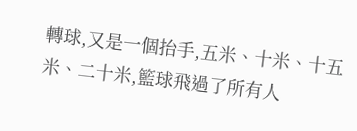轉球,又是一個抬手,五米、十米、十五米、二十米,籃球飛過了所有人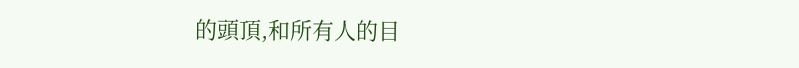的頭頂,和所有人的目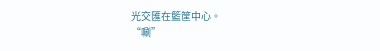光交匯在籃筐中心。
“唰”